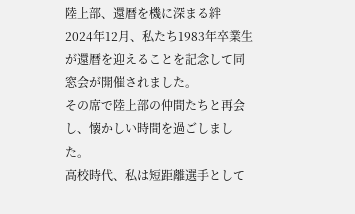陸上部、還暦を機に深まる絆
2024年12月、私たち1983年卒業生が還暦を迎えることを記念して同窓会が開催されました。
その席で陸上部の仲間たちと再会し、懐かしい時間を過ごしました。
高校時代、私は短距離選手として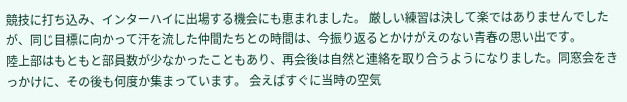競技に打ち込み、インターハイに出場する機会にも恵まれました。 厳しい練習は決して楽ではありませんでしたが、同じ目標に向かって汗を流した仲間たちとの時間は、今振り返るとかけがえのない青春の思い出です。
陸上部はもともと部員数が少なかったこともあり、再会後は自然と連絡を取り合うようになりました。同窓会をきっかけに、その後も何度か集まっています。 会えばすぐに当時の空気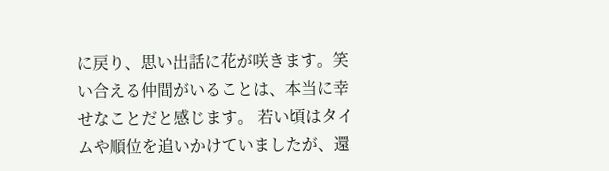に戻り、思い出話に花が咲きます。笑い合える仲間がいることは、本当に幸せなことだと感じます。 若い頃はタイムや順位を追いかけていましたが、還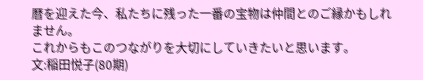暦を迎えた今、私たちに残った一番の宝物は仲間とのご縁かもしれません。
これからもこのつながりを大切にしていきたいと思います。
文:稲田悦子(80期)